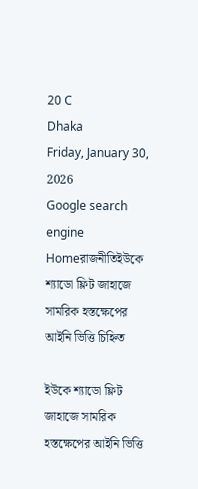20 C
Dhaka
Friday, January 30, 2026
Google search engine
Homeরাজনীতিইউকে শ্যাডো ফ্লিট জাহাজে সামরিক হস্তক্ষেপের আইনি ভিত্তি চিহ্নিত

ইউকে শ্যাডো ফ্লিট জাহাজে সামরিক হস্তক্ষেপের আইনি ভিত্তি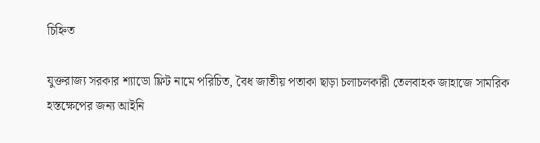চিহ্নিত

যুক্তরাজ্য সরকার শ্যাডো ফ্লিট নামে পরিচিত, বৈধ জাতীয় পতাকা ছাড়া চলাচলকারী তেলবাহক জাহাজে সামরিক হস্তক্ষেপের জন্য আইনি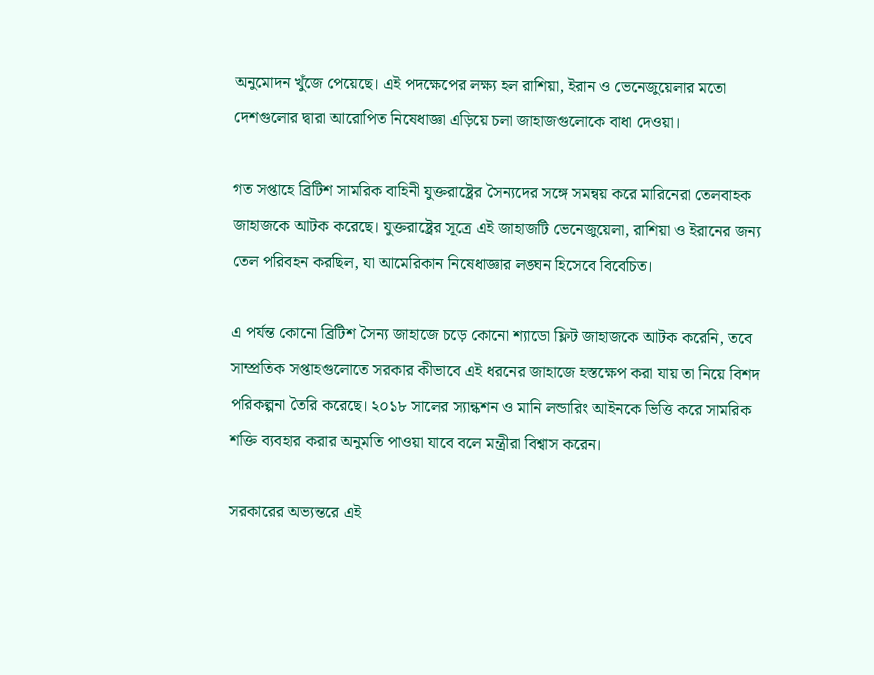অনুমোদন খুঁজে পেয়েছে। এই পদক্ষেপের লক্ষ্য হল রাশিয়া, ইরান ও ভেনেজুয়েলার মতো দেশগুলোর দ্বারা আরোপিত নিষেধাজ্ঞা এড়িয়ে চলা জাহাজগুলোকে বাধা দেওয়া।

গত সপ্তাহে ব্রিটিশ সামরিক বাহিনী যুক্তরাষ্ট্রের সৈন্যদের সঙ্গে সমন্বয় করে মারিনেরা তেলবাহক জাহাজকে আটক করেছে। যুক্তরাষ্ট্রের সূত্রে এই জাহাজটি ভেনেজুয়েলা, রাশিয়া ও ইরানের জন্য তেল পরিবহন করছিল, যা আমেরিকান নিষেধাজ্ঞার লঙ্ঘন হিসেবে বিবেচিত।

এ পর্যন্ত কোনো ব্রিটিশ সৈন্য জাহাজে চড়ে কোনো শ্যাডো ফ্লিট জাহাজকে আটক করেনি, তবে সাম্প্রতিক সপ্তাহগুলোতে সরকার কীভাবে এই ধরনের জাহাজে হস্তক্ষেপ করা যায় তা নিয়ে বিশদ পরিকল্পনা তৈরি করেছে। ২০১৮ সালের স্যান্কশন ও মানি লন্ডারিং আইনকে ভিত্তি করে সামরিক শক্তি ব্যবহার করার অনুমতি পাওয়া যাবে বলে মন্ত্রীরা বিশ্বাস করেন।

সরকারের অভ্যন্তরে এই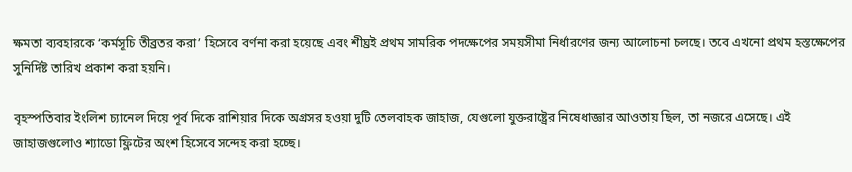ক্ষমতা ব্যবহারকে ‘কর্মসূচি তীব্রতর করা’ হিসেবে বর্ণনা করা হয়েছে এবং শীঘ্রই প্রথম সামরিক পদক্ষেপের সময়সীমা নির্ধারণের জন্য আলোচনা চলছে। তবে এখনো প্রথম হস্তক্ষেপের সুনির্দিষ্ট তারিখ প্রকাশ করা হয়নি।

বৃহস্পতিবার ইংলিশ চ্যানেল দিয়ে পূর্ব দিকে রাশিয়ার দিকে অগ্রসর হওয়া দুটি তেলবাহক জাহাজ, যেগুলো যুক্তরাষ্ট্রের নিষেধাজ্ঞার আওতায় ছিল, তা নজরে এসেছে। এই জাহাজগুলোও শ্যাডো ফ্লিটের অংশ হিসেবে সন্দেহ করা হচ্ছে।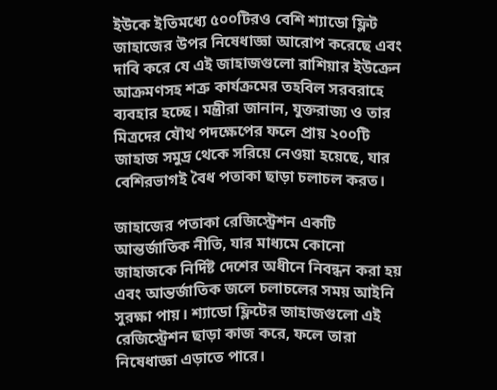ইউকে ইতিমধ্যে ৫০০টিরও বেশি শ্যাডো ফ্লিট জাহাজের উপর নিষেধাজ্ঞা আরোপ করেছে এবং দাবি করে যে এই জাহাজগুলো রাশিয়ার ইউক্রেন আক্রমণসহ শত্রু কার্যক্রমের তহবিল সরবরাহে ব্যবহার হচ্ছে। মন্ত্রীরা জানান, যুক্তরাজ্য ও তার মিত্রদের যৌথ পদক্ষেপের ফলে প্রায় ২০০টি জাহাজ সমুদ্র থেকে সরিয়ে নেওয়া হয়েছে, যার বেশিরভাগই বৈধ পতাকা ছাড়া চলাচল করত।

জাহাজের পতাকা রেজিস্ট্রেশন একটি আন্তর্জাতিক নীতি, যার মাধ্যমে কোনো জাহাজকে নির্দিষ্ট দেশের অধীনে নিবন্ধন করা হয় এবং আন্তর্জাতিক জলে চলাচলের সময় আইনি সুরক্ষা পায়। শ্যাডো ফ্লিটের জাহাজগুলো এই রেজিস্ট্রেশন ছাড়া কাজ করে, ফলে তারা নিষেধাজ্ঞা এড়াতে পারে।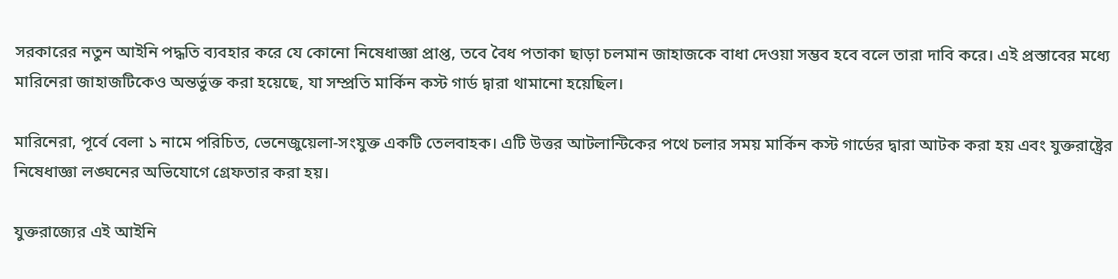সরকারের নতুন আইনি পদ্ধতি ব্যবহার করে যে কোনো নিষেধাজ্ঞা প্রাপ্ত, তবে বৈধ পতাকা ছাড়া চলমান জাহাজকে বাধা দেওয়া সম্ভব হবে বলে তারা দাবি করে। এই প্রস্তাবের মধ্যে মারিনেরা জাহাজটিকেও অন্তর্ভুক্ত করা হয়েছে, যা সম্প্রতি মার্কিন কস্ট গার্ড দ্বারা থামানো হয়েছিল।

মারিনেরা, পূর্বে বেলা ১ নামে পরিচিত, ভেনেজুয়েলা-সংযুক্ত একটি তেলবাহক। এটি উত্তর আটলান্টিকের পথে চলার সময় মার্কিন কস্ট গার্ডের দ্বারা আটক করা হয় এবং যুক্তরাষ্ট্রের নিষেধাজ্ঞা লঙ্ঘনের অভিযোগে গ্রেফতার করা হয়।

যুক্তরাজ্যের এই আইনি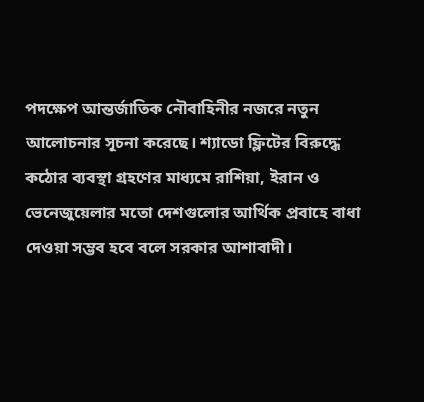পদক্ষেপ আন্তর্জাতিক নৌবাহিনীর নজরে নতুন আলোচনার সূচনা করেছে। শ্যাডো ফ্লিটের বিরুদ্ধে কঠোর ব্যবস্থা গ্রহণের মাধ্যমে রাশিয়া, ইরান ও ভেনেজুয়েলার মতো দেশগুলোর আর্থিক প্রবাহে বাধা দেওয়া সম্ভব হবে বলে সরকার আশাবাদী।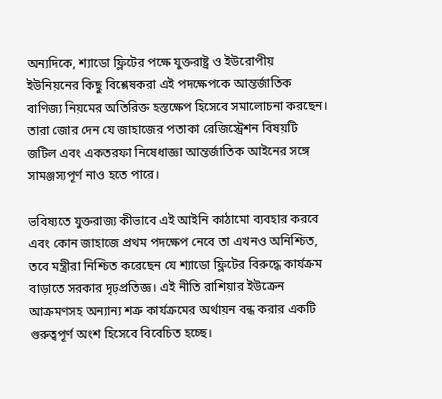অন্যদিকে, শ্যাডো ফ্লিটের পক্ষে যুক্তরাষ্ট্র ও ইউরোপীয় ইউনিয়নের কিছু বিশ্লেষকরা এই পদক্ষেপকে আন্তর্জাতিক বাণিজ্য নিয়মের অতিরিক্ত হস্তক্ষেপ হিসেবে সমালোচনা করছেন। তারা জোর দেন যে জাহাজের পতাকা রেজিস্ট্রেশন বিষয়টি জটিল এবং একতরফা নিষেধাজ্ঞা আন্তর্জাতিক আইনের সঙ্গে সামঞ্জস্যপূর্ণ নাও হতে পারে।

ভবিষ্যতে যুক্তরাজ্য কীভাবে এই আইনি কাঠামো ব্যবহার করবে এবং কোন জাহাজে প্রথম পদক্ষেপ নেবে তা এখনও অনিশ্চিত, তবে মন্ত্রীরা নিশ্চিত করেছেন যে শ্যাডো ফ্লিটের বিরুদ্ধে কার্যক্রম বাড়াতে সরকার দৃঢ়প্রতিজ্ঞ। এই নীতি রাশিয়ার ইউক্রেন আক্রমণসহ অন্যান্য শত্রু কার্যক্রমের অর্থায়ন বন্ধ করার একটি গুরুত্বপূর্ণ অংশ হিসেবে বিবেচিত হচ্ছে।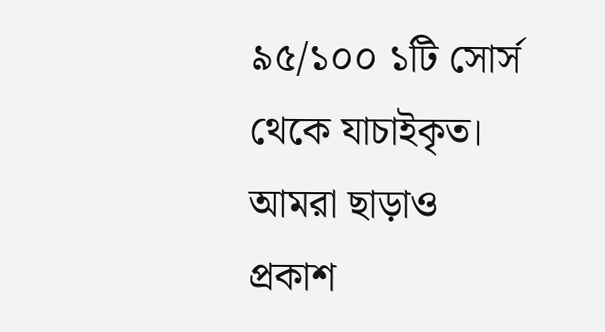৯৫/১০০ ১টি সোর্স থেকে যাচাইকৃত।
আমরা ছাড়াও প্রকাশ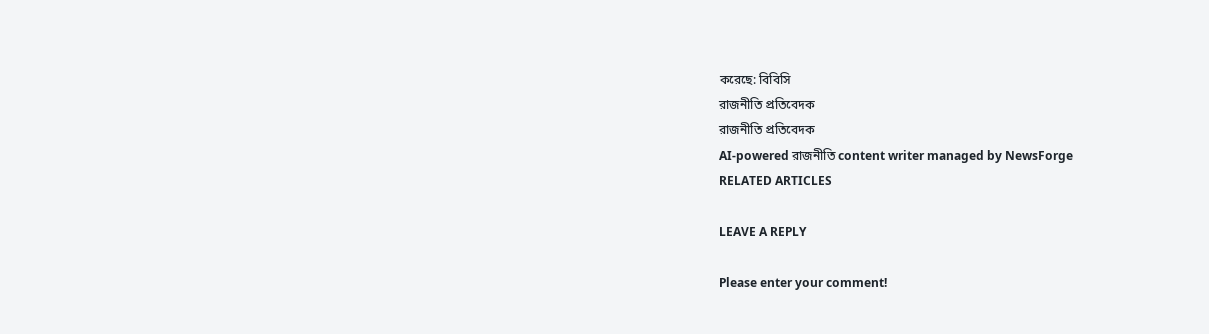করেছে: বিবিসি
রাজনীতি প্রতিবেদক
রাজনীতি প্রতিবেদক
AI-powered রাজনীতি content writer managed by NewsForge
RELATED ARTICLES

LEAVE A REPLY

Please enter your comment!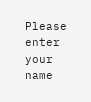Please enter your name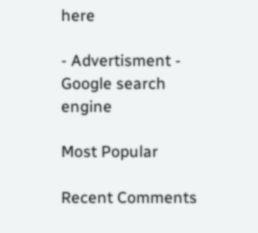here

- Advertisment -
Google search engine

Most Popular

Recent Comments